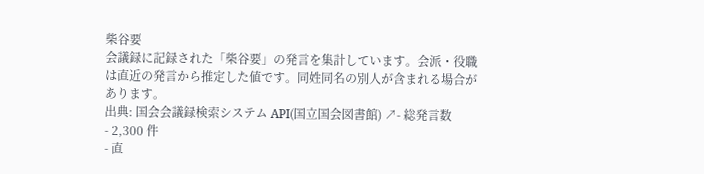柴谷要
会議録に記録された「柴谷要」の発言を集計しています。会派・役職は直近の発言から推定した値です。同姓同名の別人が含まれる場合があります。
出典: 国会会議録検索システム API(国立国会図書館) ↗- 総発言数
- 2,300 件
- 直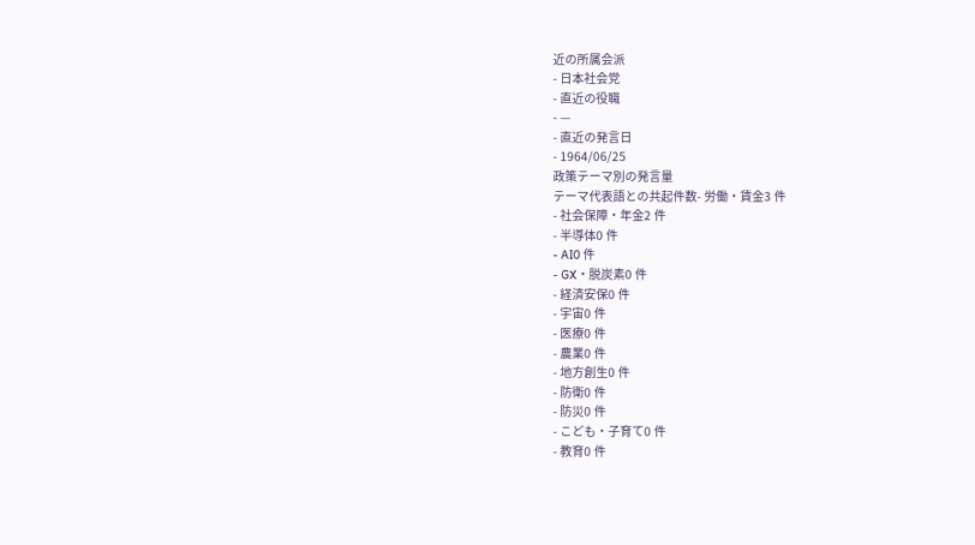近の所属会派
- 日本社会党
- 直近の役職
- —
- 直近の発言日
- 1964/06/25
政策テーマ別の発言量
テーマ代表語との共起件数- 労働・賃金3 件
- 社会保障・年金2 件
- 半導体0 件
- AI0 件
- GX・脱炭素0 件
- 経済安保0 件
- 宇宙0 件
- 医療0 件
- 農業0 件
- 地方創生0 件
- 防衛0 件
- 防災0 件
- こども・子育て0 件
- 教育0 件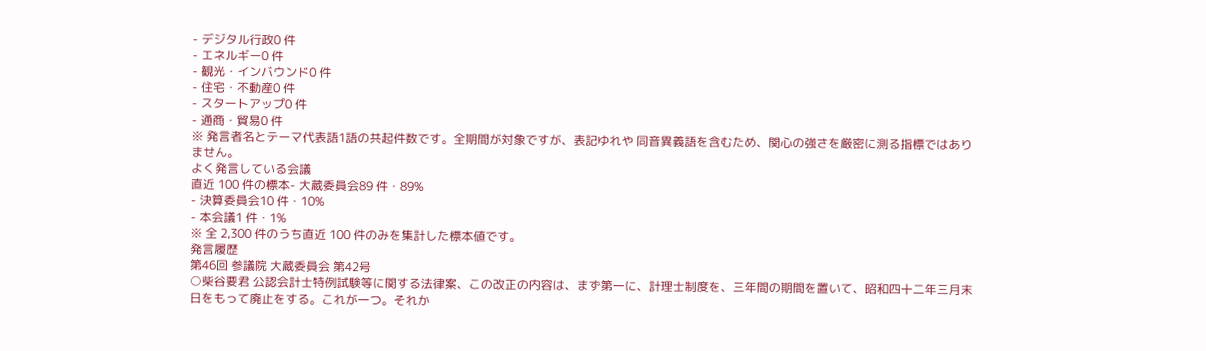- デジタル行政0 件
- エネルギー0 件
- 観光・インバウンド0 件
- 住宅・不動産0 件
- スタートアップ0 件
- 通商・貿易0 件
※ 発言者名とテーマ代表語1語の共起件数です。全期間が対象ですが、表記ゆれや 同音異義語を含むため、関心の強さを厳密に測る指標ではありません。
よく発言している会議
直近 100 件の標本- 大蔵委員会89 件・89%
- 決算委員会10 件・10%
- 本会議1 件・1%
※ 全 2,300 件のうち直近 100 件のみを集計した標本値です。
発言履歴
第46回 参議院 大蔵委員会 第42号
○柴谷要君 公認会計士特例試験等に関する法律案、この改正の内容は、まず第一に、計理士制度を、三年間の期間を置いて、昭和四十二年三月末日をもって廃止をする。これが一つ。それか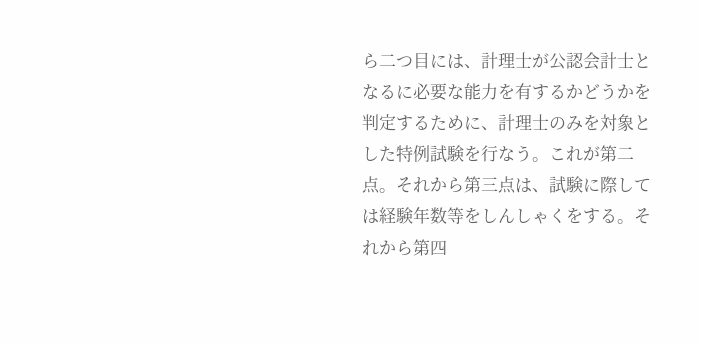ら二つ目には、計理士が公認会計士となるに必要な能力を有するかどうかを判定するために、計理士のみを対象とした特例試験を行なう。これが第二点。それから第三点は、試験に際しては経験年数等をしんしゃくをする。それから第四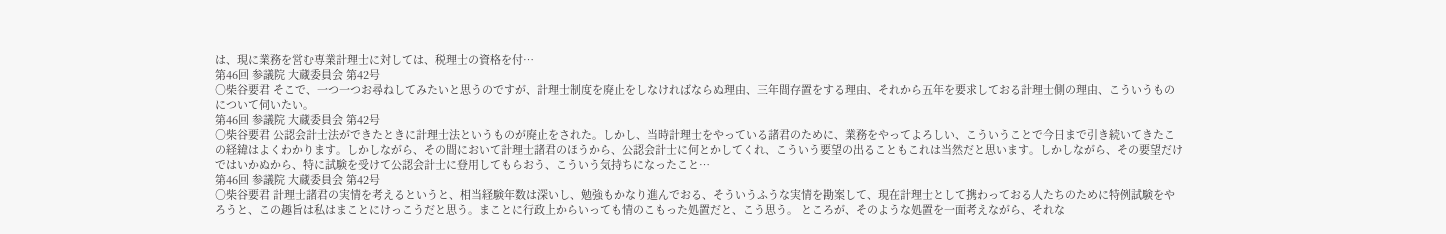は、現に業務を営む専業計理士に対しては、税理士の資格を付…
第46回 参議院 大蔵委員会 第42号
○柴谷要君 そこで、一つ一つお尋ねしてみたいと思うのですが、計理士制度を廃止をしなければならぬ理由、三年間存置をする理由、それから五年を要求しておる計理士側の理由、こういうものについて伺いたい。
第46回 参議院 大蔵委員会 第42号
○柴谷要君 公認会計士法ができたときに計理士法というものが廃止をされた。しかし、当時計理士をやっている諸君のために、業務をやってよろしい、こういうことで今日まで引き続いてきたこの経緯はよくわかります。しかしながら、その間において計理士諸君のほうから、公認会計士に何とかしてくれ、こういう要望の出ることもこれは当然だと思います。しかしながら、その要望だけではいかぬから、特に試験を受けて公認会計士に登用してもらおう、こういう気持ちになったこと…
第46回 参議院 大蔵委員会 第42号
○柴谷要君 計理士諸君の実情を考えるというと、相当経験年数は深いし、勉強もかなり進んでおる、そういうふうな実情を勘案して、現在計理士として携わっておる人たちのために特例試験をやろうと、この趣旨は私はまことにけっこうだと思う。まことに行政上からいっても情のこもった処置だと、こう思う。 ところが、そのような処置を一面考えながら、それな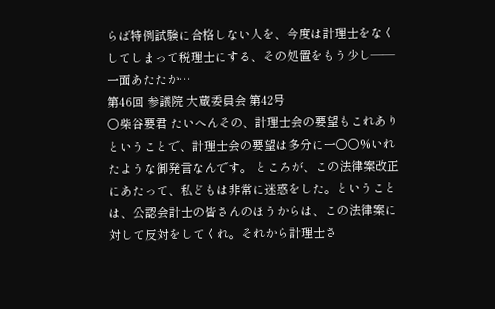らば特例試験に合格しない人を、今度は計理士をなくしてしまって税理士にする、その処置をもう少し——一面あたたか…
第46回 参議院 大蔵委員会 第42号
○柴谷要君 たいへんその、計理士会の要望もこれありということで、計理士会の要望は多分に一〇〇%いれたような御発言なんです。 ところが、この法律案改正にあたって、私どもは非常に迷惑をした。ということは、公認会計士の皆さんのほうからは、この法律案に対して反対をしてくれ。それから計理士さ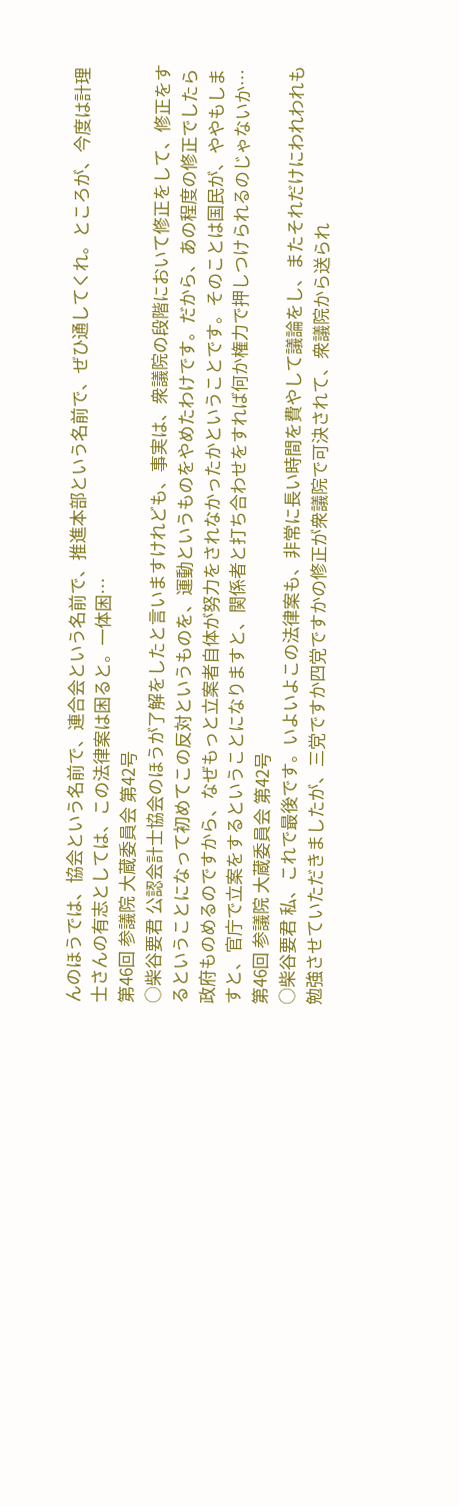んのほうでは、協会という名前で、連合会という名前で、推進本部という名前で、ぜひ通してくれ。ところが、今度は計理士さんの有志としては、この法律案は困ると。一体困…
第46回 参議院 大蔵委員会 第42号
○柴谷要君 公認会計士協会のほうが了解をしたと言いますけれども、事実は、衆議院の段階において修正をして、修正をするということになって初めてこの反対というものを、運動というものをやめたわけです。だから、あの程度の修正でしたら政府ものめるのですから、なぜもっと立案者自体が努力をされなかったかということです。そのことは国民が、ややもしますと、官庁で立案をするということになりますと、関係者と打ち合わせをすれば何か権力で押しつけられるのじゃないか…
第46回 参議院 大蔵委員会 第42号
○柴谷要君 私、これで最後です。いよいよこの法律案も、非常に長い時間を費やして議論をし、またそれだけにわれわれも勉強させていただきましたが、三党ですか四党ですかの修正が衆議院で可決されて、衆議院から送られ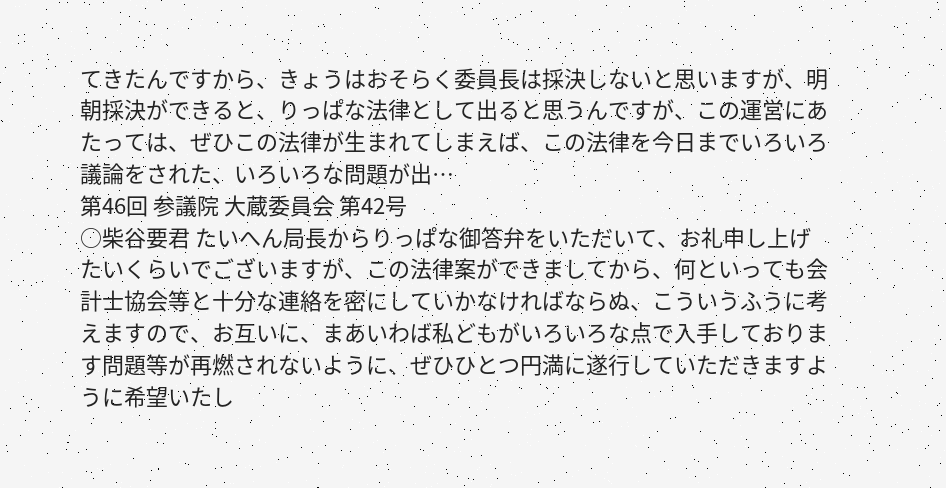てきたんですから、きょうはおそらく委員長は採決しないと思いますが、明朝採決ができると、りっぱな法律として出ると思うんですが、この運営にあたっては、ぜひこの法律が生まれてしまえば、この法律を今日までいろいろ議論をされた、いろいろな問題が出…
第46回 参議院 大蔵委員会 第42号
○柴谷要君 たいへん局長からりっぱな御答弁をいただいて、お礼申し上げたいくらいでございますが、この法律案ができましてから、何といっても会計士協会等と十分な連絡を密にしていかなければならぬ、こういうふうに考えますので、お互いに、まあいわば私どもがいろいろな点で入手しております問題等が再燃されないように、ぜひひとつ円満に遂行していただきますように希望いたし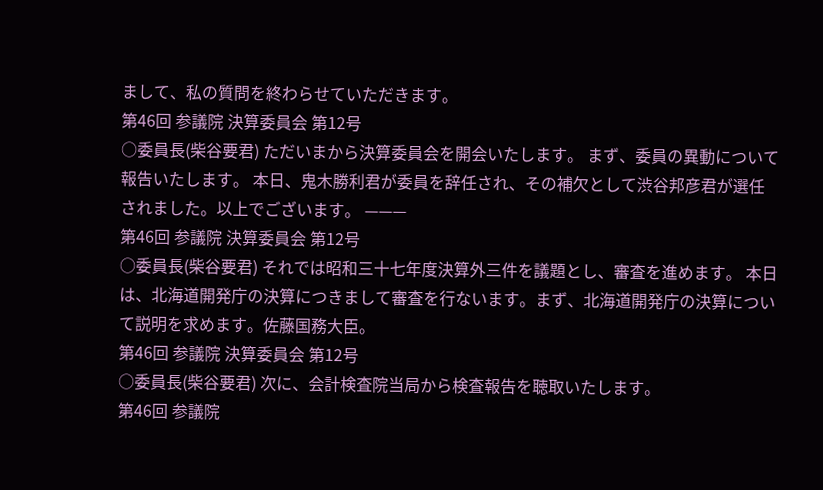まして、私の質問を終わらせていただきます。
第46回 参議院 決算委員会 第12号
○委員長(柴谷要君) ただいまから決算委員会を開会いたします。 まず、委員の異動について報告いたします。 本日、鬼木勝利君が委員を辞任され、その補欠として渋谷邦彦君が選任されました。以上でございます。 ———
第46回 参議院 決算委員会 第12号
○委員長(柴谷要君) それでは昭和三十七年度決算外三件を議題とし、審査を進めます。 本日は、北海道開発庁の決算につきまして審査を行ないます。まず、北海道開発庁の決算について説明を求めます。佐藤国務大臣。
第46回 参議院 決算委員会 第12号
○委員長(柴谷要君) 次に、会計検査院当局から検査報告を聴取いたします。
第46回 参議院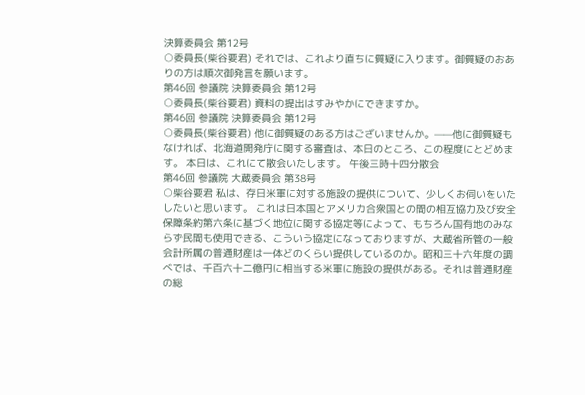決算委員会 第12号
○委員長(柴谷要君) それでは、これより直ちに質疑に入ります。御質疑のおありの方は順次御発言を願います。
第46回 参議院 決算委員会 第12号
○委員長(柴谷要君) 資料の提出はすみやかにできますか。
第46回 参議院 決算委員会 第12号
○委員長(柴谷要君) 他に御質疑のある方はございませんか。——他に御質疑もなければ、北海道開発庁に関する審査は、本日のところ、この程度にとどめます。 本日は、これにて散会いたします。 午後三時十四分散会
第46回 参議院 大蔵委員会 第38号
○柴谷要君 私は、存日米軍に対する施設の提供について、少しくお伺いをいたしたいと思います。 これは日本国とアメリカ合衆国との間の相互協力及び安全保障条約第六条に基づく地位に関する協定等によって、もちろん国有地のみならず民間も使用できる、こういう協定になっておりますが、大蔵省所管の一般会計所属の普通財産は一体どのくらい提供しているのか。昭和三十六年度の調べでは、千百六十二億円に相当する米軍に施設の提供がある。それは普通財産の総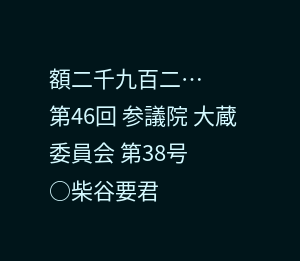額二千九百二…
第46回 参議院 大蔵委員会 第38号
○柴谷要君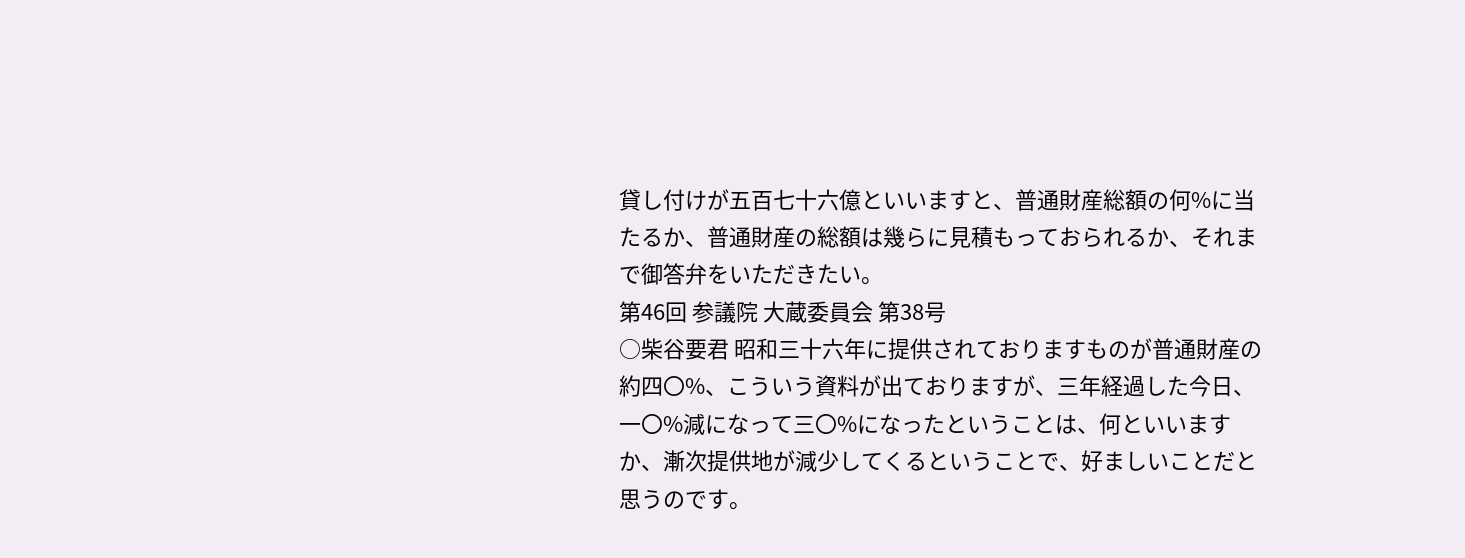貸し付けが五百七十六億といいますと、普通財産総額の何%に当たるか、普通財産の総額は幾らに見積もっておられるか、それまで御答弁をいただきたい。
第46回 参議院 大蔵委員会 第38号
○柴谷要君 昭和三十六年に提供されておりますものが普通財産の約四〇%、こういう資料が出ておりますが、三年経過した今日、一〇%減になって三〇%になったということは、何といいますか、漸次提供地が減少してくるということで、好ましいことだと思うのです。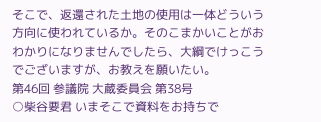そこで、返還された土地の使用は一体どういう方向に使われているか。そのこまかいことがおわかりになりませんでしたら、大綱でけっこうでございますが、お教えを願いたい。
第46回 参議院 大蔵委員会 第38号
○柴谷要君 いまそこで資料をお持ちで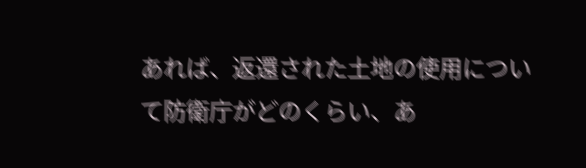あれば、返還された土地の使用について防衛庁がどのくらい、あ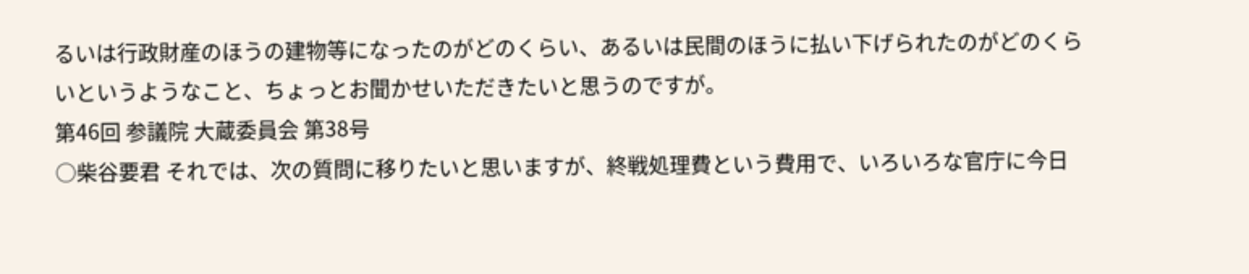るいは行政財産のほうの建物等になったのがどのくらい、あるいは民間のほうに払い下げられたのがどのくらいというようなこと、ちょっとお聞かせいただきたいと思うのですが。
第46回 参議院 大蔵委員会 第38号
○柴谷要君 それでは、次の質問に移りたいと思いますが、終戦処理費という費用で、いろいろな官庁に今日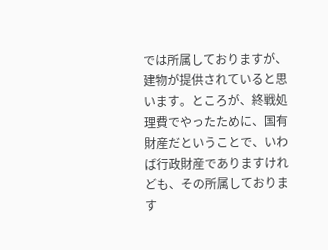では所属しておりますが、建物が提供されていると思います。ところが、終戦処理費でやったために、国有財産だということで、いわば行政財産でありますけれども、その所属しております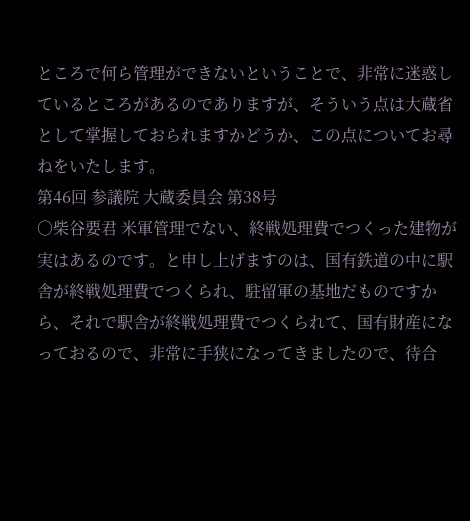ところで何ら管理ができないということで、非常に迷惑しているところがあるのでありますが、そういう点は大蔵省として掌握しておられますかどうか、この点についてお尋ねをいたします。
第46回 参議院 大蔵委員会 第38号
○柴谷要君 米軍管理でない、終戦処理費でつくった建物が実はあるのです。と申し上げますのは、国有鉄道の中に駅舎が終戦処理費でつくられ、駐留軍の基地だものですから、それで駅舎が終戦処理費でつくられて、国有財産になっておるので、非常に手狭になってきましたので、待合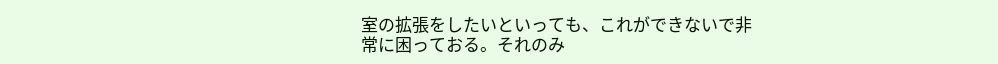室の拡張をしたいといっても、これができないで非常に困っておる。それのみ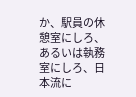か、駅員の休憩室にしろ、あるいは執務室にしろ、日本流に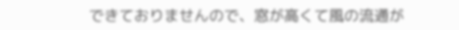できておりませんので、窓が高くて風の流通が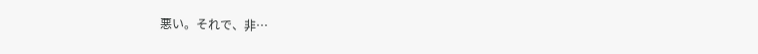悪い。それで、非…